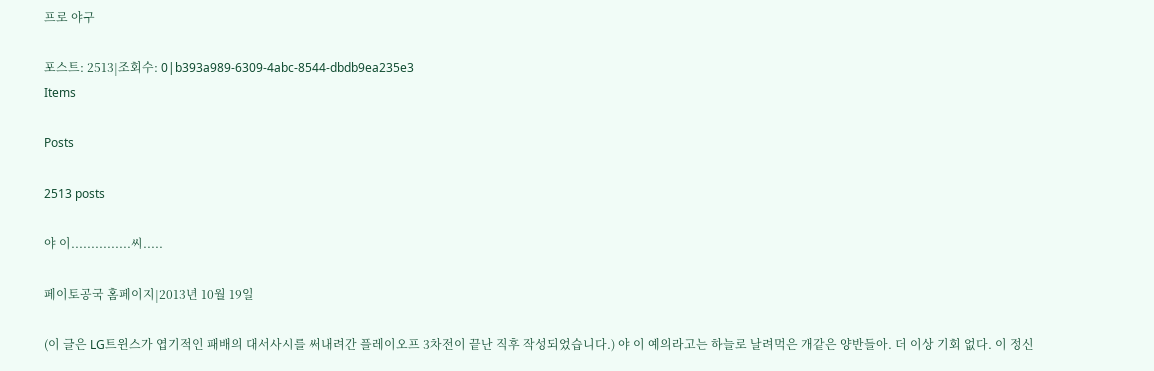프로 야구

포스트: 2513|조회수: 0|b393a989-6309-4abc-8544-dbdb9ea235e3
Items

Posts

2513 posts

야 이...............씨.....

페이토공국 홈페이지|2013년 10월 19일

(이 글은 LG트윈스가 엽기적인 패배의 대서사시를 써내려간 플레이오프 3차전이 끝난 직후 작성되었습니다.) 야 이 예의라고는 하늘로 날려먹은 개같은 양반들아. 더 이상 기회 없다. 이 정신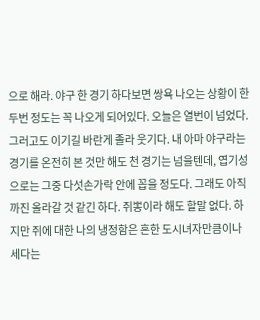으로 해라. 야구 한 경기 하다보면 쌍욕 나오는 상황이 한두번 정도는 꼭 나오게 되어있다. 오늘은 열번이 넘었다. 그러고도 이기길 바란게 졸라 웃기다. 내 아마 야구라는 경기를 온전히 본 것만 해도 천 경기는 넘을텐데, 엽기성으로는 그중 다섯손가락 안에 꼽을 정도다. 그래도 아직까진 올라갈 것 같긴 하다. 쥐뽕이라 해도 할말 없다. 하지만 쥐에 대한 나의 냉정함은 흔한 도시녀자만큼이나 세다는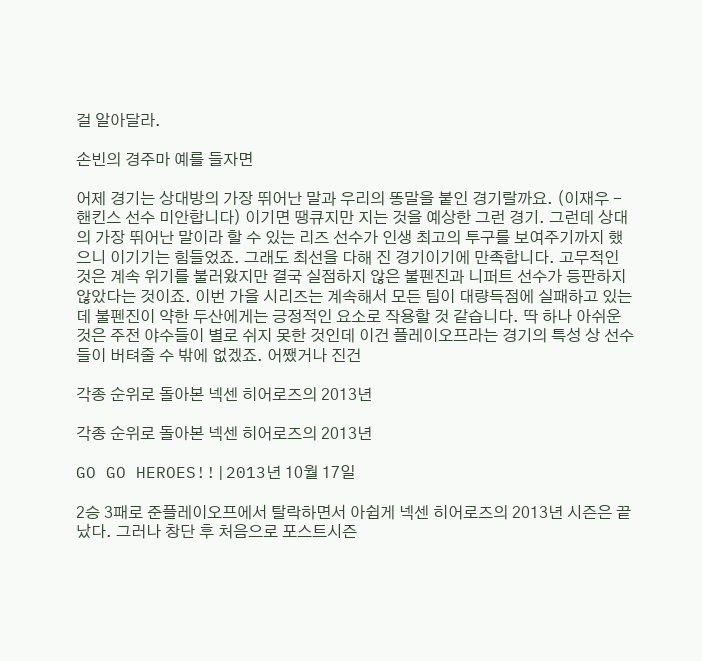걸 알아달라.

손빈의 경주마 예를 들자면

어제 경기는 상대방의 가장 뛰어난 말과 우리의 똥말을 붙인 경기랄까요. (이재우 - 핸킨스 선수 미안합니다) 이기면 땡큐지만 지는 것을 예상한 그런 경기. 그런데 상대의 가장 뛰어난 말이라 할 수 있는 리즈 선수가 인생 최고의 투구를 보여주기까지 했으니 이기기는 힘들었죠. 그래도 최선을 다해 진 경기이기에 만족합니다. 고무적인 것은 계속 위기를 불러왔지만 결국 실점하지 않은 불펜진과 니퍼트 선수가 등판하지 않았다는 것이죠. 이번 가을 시리즈는 계속해서 모든 팀이 대량득점에 실패하고 있는데 불펜진이 약한 두산에게는 긍정적인 요소로 작용할 것 같습니다. 딱 하나 아쉬운 것은 주전 야수들이 별로 쉬지 못한 것인데 이건 플레이오프라는 경기의 특성 상 선수들이 버텨줄 수 밖에 없겠죠. 어쨌거나 진건

각종 순위로 돌아본 넥센 히어로즈의 2013년

각종 순위로 돌아본 넥센 히어로즈의 2013년

GO GO HEROES!!|2013년 10월 17일

2승 3패로 준플레이오프에서 탈락하면서 아쉽게 넥센 히어로즈의 2013년 시즌은 끝났다. 그러나 창단 후 처음으로 포스트시즌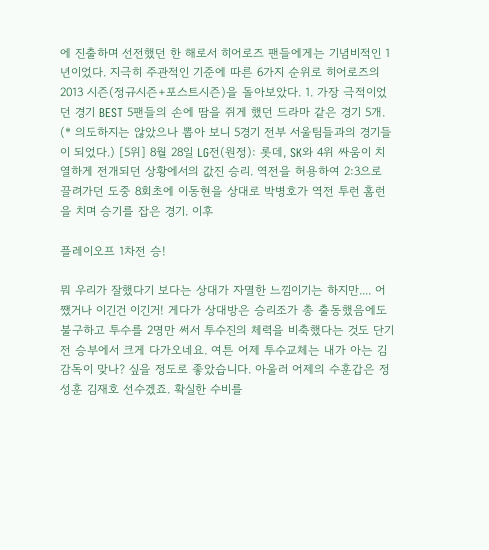에 진출하며 선전했던 한 해로서 히어로즈 팬들에게는 기념비적인 1년이었다. 지극히 주관적인 기준에 따른 6가지 순위로 히어로즈의 2013 시즌(정규시즌+포스트시즌)을 돌아보았다. 1. 가장 극적이었던 경기 BEST 5팬들의 손에 땀을 쥐게 했던 드라마 같은 경기 5개. (* 의도하지는 않았으나 뽑아 보니 5경기 전부 서울팀들과의 경기들이 되었다.) [5위] 8월 28일 LG전(원정): 롯데, SK와 4위 싸움이 치열하게 전개되던 상황에서의 값진 승리. 역전을 허용하여 2:3으로 끌려가던 도중 8회초에 이동현을 상대로 박병호가 역전 투런 홈런을 치며 승기를 잡은 경기. 이후

플레이오프 1차전 승!

뭐 우리가 잘했다기 보다는 상대가 자멸한 느낌이기는 하지만.... 어쨌거나 이긴건 이긴거! 게다가 상대방은 승리조가 총 출동했음에도 불구하고 투수를 2명만 써서 투수진의 체력을 비축했다는 것도 단기전 승부에서 크게 다가오네요. 여튼 어제 투수교체는 내가 아는 김감독이 맞나? 싶을 정도로 좋았습니다. 아울러 어제의 수훈갑은 정성훈 김재호 선수겠죠. 확실한 수비를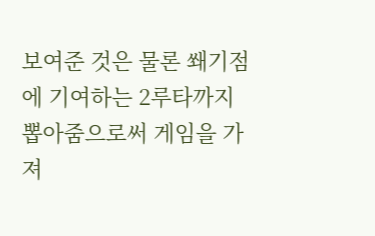보여준 것은 물론 쐐기점에 기여하는 2루타까지 뽑아줌으로써 게임을 가져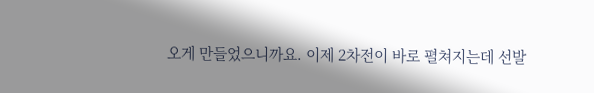오게 만들었으니까요. 이제 2차전이 바로 펼쳐지는데 선발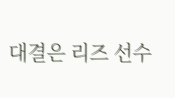대결은 리즈 선수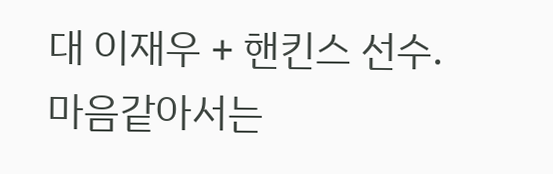대 이재우 + 핸킨스 선수. 마음같아서는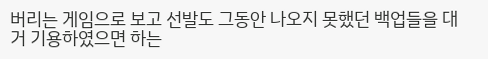버리는 게임으로 보고 선발도 그동안 나오지 못했던 백업들을 대거 기용하였으면 하는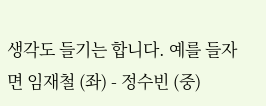생각도 들기는 합니다. 예를 들자면 임재철 (좌) - 정수빈 (중)